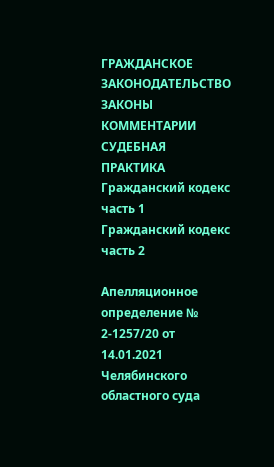ГРАЖДАНСКОЕ ЗАКОНОДАТЕЛЬСТВО
ЗАКОНЫ КОММЕНТАРИИ СУДЕБНАЯ ПРАКТИКА
Гражданский кодекс часть 1
Гражданский кодекс часть 2

Апелляционное определение № 2-1257/20 от 14.01.2021 Челябинского областного суда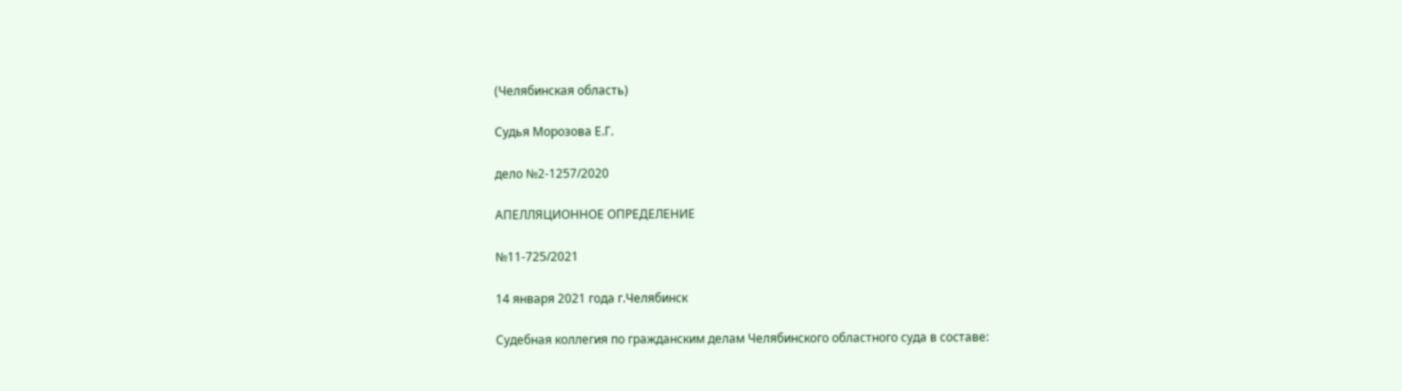(Челябинская область)

Судья Морозова Е.Г.

дело №2-1257/2020

АПЕЛЛЯЦИОННОЕ ОПРЕДЕЛЕНИЕ

№11-725/2021

14 января 2021 года г.Челябинск

Судебная коллегия по гражданским делам Челябинского областного суда в составе: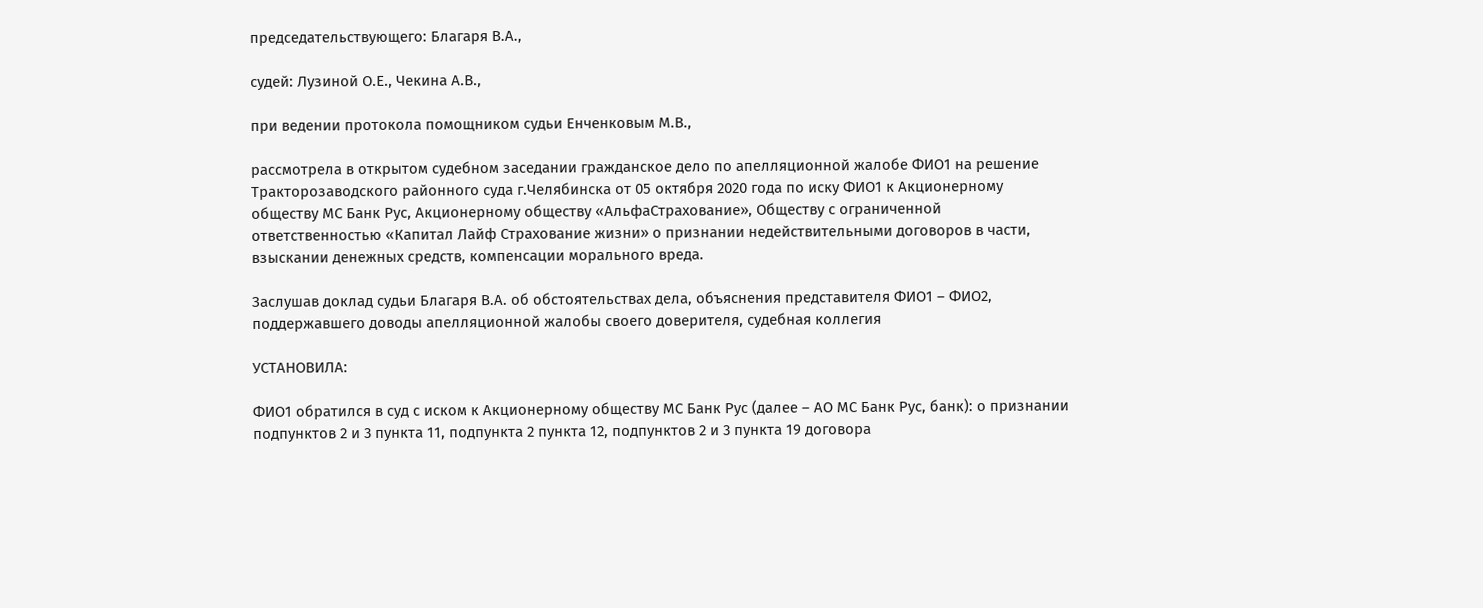председательствующего: Благаря В.А.,

судей: Лузиной О.Е., Чекина А.В.,

при ведении протокола помощником судьи Енченковым М.В.,

рассмотрела в открытом судебном заседании гражданское дело по апелляционной жалобе ФИО1 на решение Тракторозаводского районного суда г.Челябинска от 05 октября 2020 года по иску ФИО1 к Акционерному обществу МС Банк Рус, Акционерному обществу «АльфаСтрахование», Обществу с ограниченной ответственностью «Капитал Лайф Страхование жизни» о признании недействительными договоров в части, взыскании денежных средств, компенсации морального вреда.

Заслушав доклад судьи Благаря В.А. об обстоятельствах дела, объяснения представителя ФИО1 – ФИО2, поддержавшего доводы апелляционной жалобы своего доверителя, судебная коллегия

УСТАНОВИЛА:

ФИО1 обратился в суд с иском к Акционерному обществу МС Банк Рус (далее – АО МС Банк Рус, банк): о признании подпунктов 2 и 3 пункта 11, подпункта 2 пункта 12, подпунктов 2 и 3 пункта 19 договора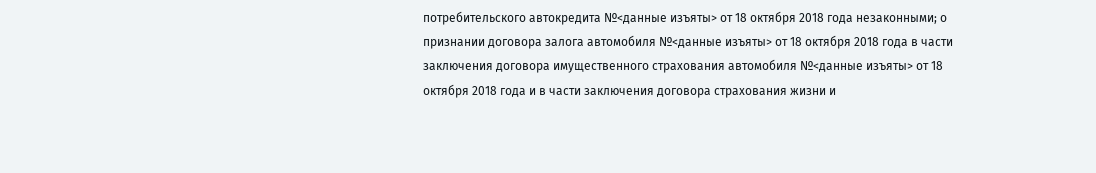потребительского автокредита №<данные изъяты> от 18 октября 2018 года незаконными; о признании договора залога автомобиля №<данные изъяты> от 18 октября 2018 года в части заключения договора имущественного страхования автомобиля №<данные изъяты> от 18 октября 2018 года и в части заключения договора страхования жизни и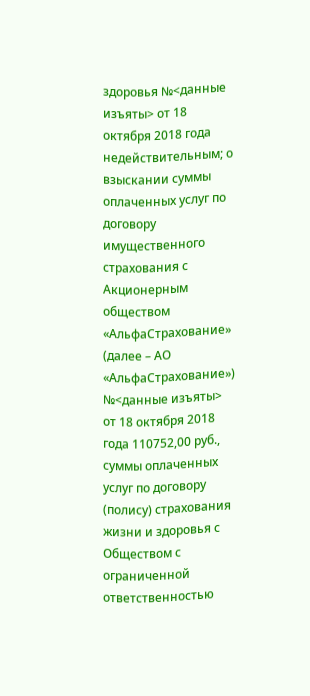здоровья №<данные изъяты> от 18 октября 2018 года недействительным; о взыскании суммы оплаченных услуг по договору имущественного страхования с Акционерным обществом «АльфаСтрахование» (далее – АО «АльфаСтрахование») №<данные изъяты> от 18 октября 2018 года 110752,00 руб., суммы оплаченных услуг по договору (полису) страхования жизни и здоровья с Обществом с ограниченной ответственностью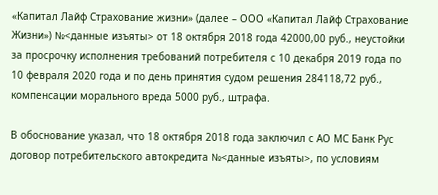«Капитал Лайф Страхование жизни» (далее – ООО «Капитал Лайф Страхование Жизни») №<данные изъяты> от 18 октября 2018 года 42000,00 руб., неустойки за просрочку исполнения требований потребителя с 10 декабря 2019 года по 10 февраля 2020 года и по день принятия судом решения 284118,72 руб., компенсации морального вреда 5000 руб., штрафа.

В обоснование указал, что 18 октября 2018 года заключил с АО МС Банк Рус договор потребительского автокредита №<данные изъяты>, по условиям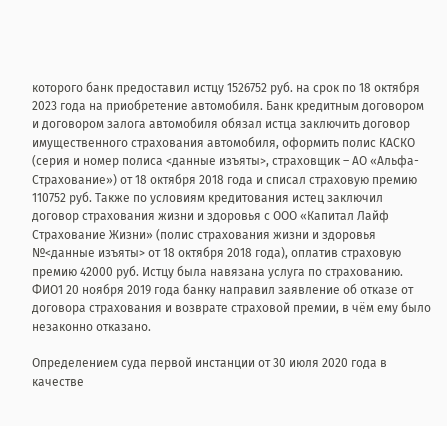которого банк предоставил истцу 1526752 руб. на срок по 18 октября 2023 года на приобретение автомобиля. Банк кредитным договором и договором залога автомобиля обязал истца заключить договор имущественного страхования автомобиля, оформить полис КАСКО (серия и номер полиса <данные изъяты>, страховщик – АО «Альфа-Страхование») от 18 октября 2018 года и списал страховую премию 110752 руб. Также по условиям кредитования истец заключил договор страхования жизни и здоровья с ООО «Капитал Лайф Страхование Жизни» (полис страхования жизни и здоровья №<данные изъяты> от 18 октября 2018 года), оплатив страховую премию 42000 руб. Истцу была навязана услуга по страхованию. ФИО1 20 ноября 2019 года банку направил заявление об отказе от договора страхования и возврате страховой премии, в чём ему было незаконно отказано.

Определением суда первой инстанции от 30 июля 2020 года в качестве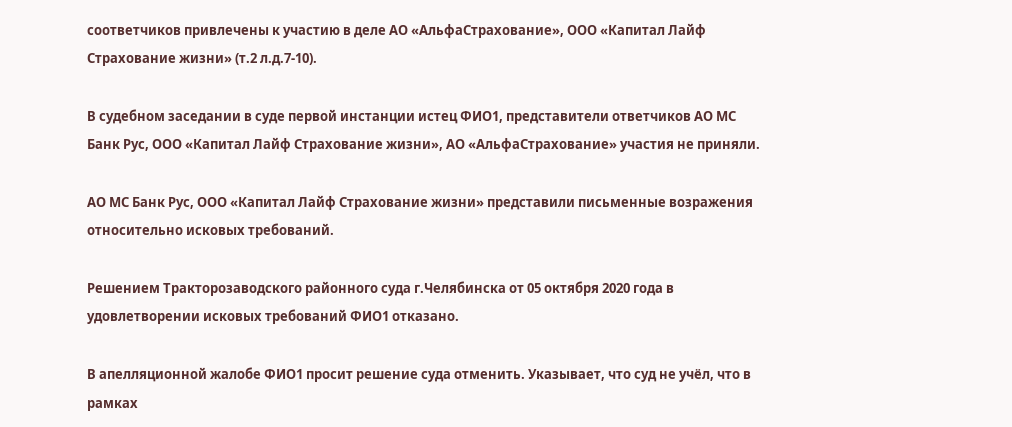соответчиков привлечены к участию в деле АО «АльфаСтрахование», ООО «Капитал Лайф Страхование жизни» (т.2 л.д.7-10).

В судебном заседании в суде первой инстанции истец ФИО1, представители ответчиков АО МС Банк Рус, ООО «Капитал Лайф Страхование жизни», АО «АльфаСтрахование» участия не приняли.

АО МС Банк Рус, ООО «Капитал Лайф Страхование жизни» представили письменные возражения относительно исковых требований.

Решением Тракторозаводского районного суда г.Челябинска от 05 октября 2020 года в удовлетворении исковых требований ФИО1 отказано.

В апелляционной жалобе ФИО1 просит решение суда отменить. Указывает, что суд не учёл, что в рамках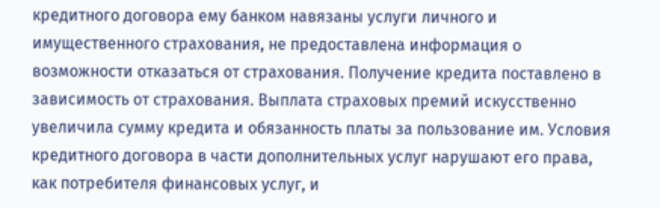кредитного договора ему банком навязаны услуги личного и имущественного страхования, не предоставлена информация о возможности отказаться от страхования. Получение кредита поставлено в зависимость от страхования. Выплата страховых премий искусственно увеличила сумму кредита и обязанность платы за пользование им. Условия кредитного договора в части дополнительных услуг нарушают его права, как потребителя финансовых услуг, и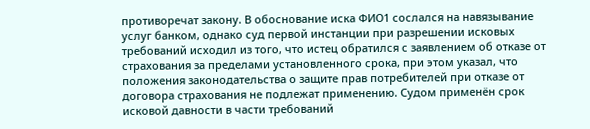противоречат закону. В обоснование иска ФИО1 сослался на навязывание услуг банком, однако суд первой инстанции при разрешении исковых требований исходил из того, что истец обратился с заявлением об отказе от страхования за пределами установленного срока, при этом указал, что положения законодательства о защите прав потребителей при отказе от договора страхования не подлежат применению. Судом применён срок исковой давности в части требований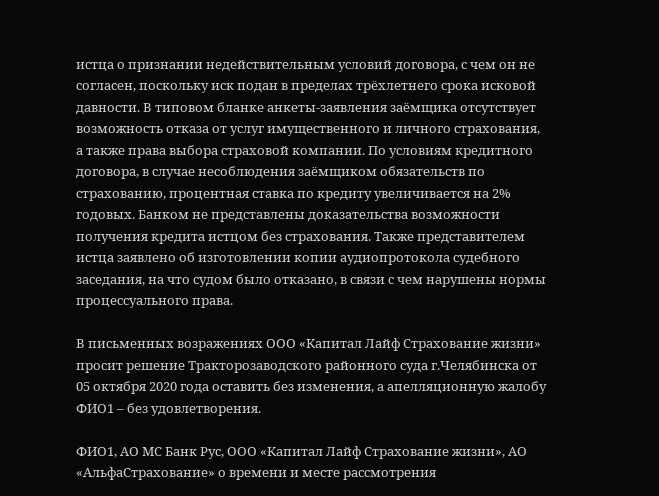истца о признании недействительным условий договора, с чем он не согласен, поскольку иск подан в пределах трёхлетнего срока исковой давности. В типовом бланке анкеты-заявления заёмщика отсутствует возможность отказа от услуг имущественного и личного страхования, а также права выбора страховой компании. По условиям кредитного договора, в случае несоблюдения заёмщиком обязательств по страхованию, процентная ставка по кредиту увеличивается на 2% годовых. Банком не представлены доказательства возможности получения кредита истцом без страхования. Также представителем истца заявлено об изготовлении копии аудиопротокола судебного заседания, на что судом было отказано, в связи с чем нарушены нормы процессуального права.

В письменных возражениях ООО «Капитал Лайф Страхование жизни» просит решение Тракторозаводского районного суда г.Челябинска от 05 октября 2020 года оставить без изменения, а апелляционную жалобу ФИО1 – без удовлетворения.

ФИО1, АО МС Банк Рус, ООО «Капитал Лайф Страхование жизни», АО «АльфаСтрахование» о времени и месте рассмотрения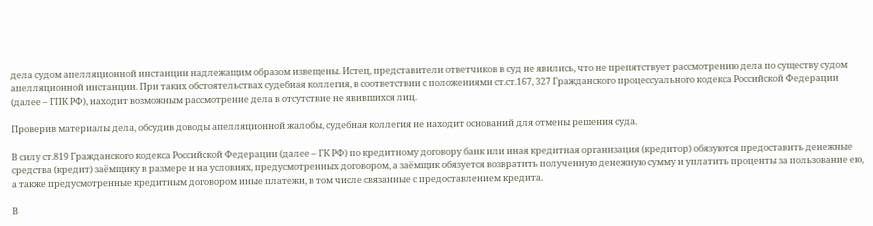дела судом апелляционной инстанции надлежащим образом извещены. Истец, представители ответчиков в суд не явились, что не препятствует рассмотрению дела по существу судом апелляционной инстанции. При таких обстоятельствах судебная коллегия, в соответствии с положениями ст.ст.167, 327 Гражданского процессуального кодекса Российской Федерации (далее – ГПК РФ), находит возможным рассмотрение дела в отсутствие не явившихся лиц.

Проверив материалы дела, обсудив доводы апелляционной жалобы, судебная коллегия не находит оснований для отмены решения суда.

В силу ст.819 Гражданского кодекса Российской Федерации (далее – ГК РФ) по кредитному договору банк или иная кредитная организация (кредитор) обязуются предоставить денежные средства (кредит) заёмщику в размере и на условиях, предусмотренных договором, а заёмщик обязуется возвратить полученную денежную сумму и уплатить проценты за пользование ею, а также предусмотренные кредитным договором иные платежи, в том числе связанные с предоставлением кредита.

В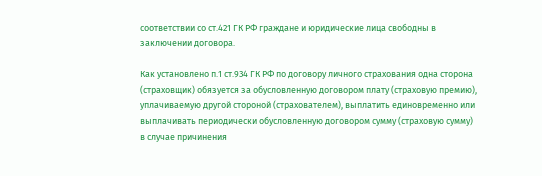соответствии со ст.421 ГК РФ граждане и юридические лица свободны в заключении договора.

Как установлено п.1 ст.934 ГК РФ по договору личного страхования одна сторона (страховщик) обязуется за обусловленную договором плату (страховую премию), уплачиваемую другой стороной (страхователем), выплатить единовременно или выплачивать периодически обусловленную договором сумму (страховую сумму) в случае причинения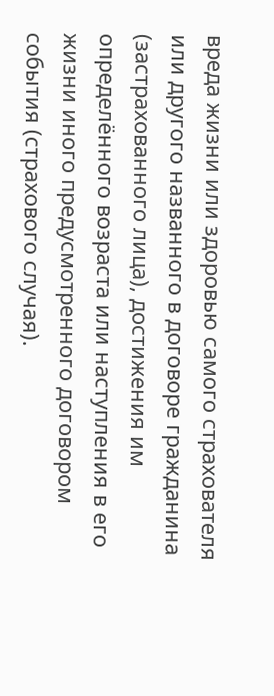вреда жизни или здоровью самого страхователя или другого названного в договоре гражданина (застрахованного лица), достижения им определённого возраста или наступления в его жизни иного предусмотренного договором события (страхового случая).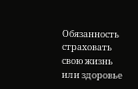Обязанность страховать свою жизнь или здоровье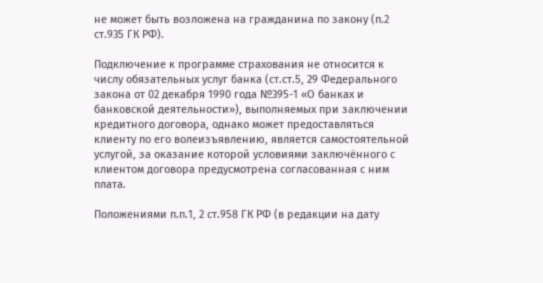не может быть возложена на гражданина по закону (п.2 ст.935 ГК РФ).

Подключение к программе страхования не относится к числу обязательных услуг банка (ст.ст.5, 29 Федерального закона от 02 декабря 1990 года №395-1 «О банках и банковской деятельности»), выполняемых при заключении кредитного договора, однако может предоставляться клиенту по его волеизъявлению, является самостоятельной услугой, за оказание которой условиями заключённого с клиентом договора предусмотрена согласованная с ним плата.

Положениями п.п.1, 2 ст.958 ГК РФ (в редакции на дату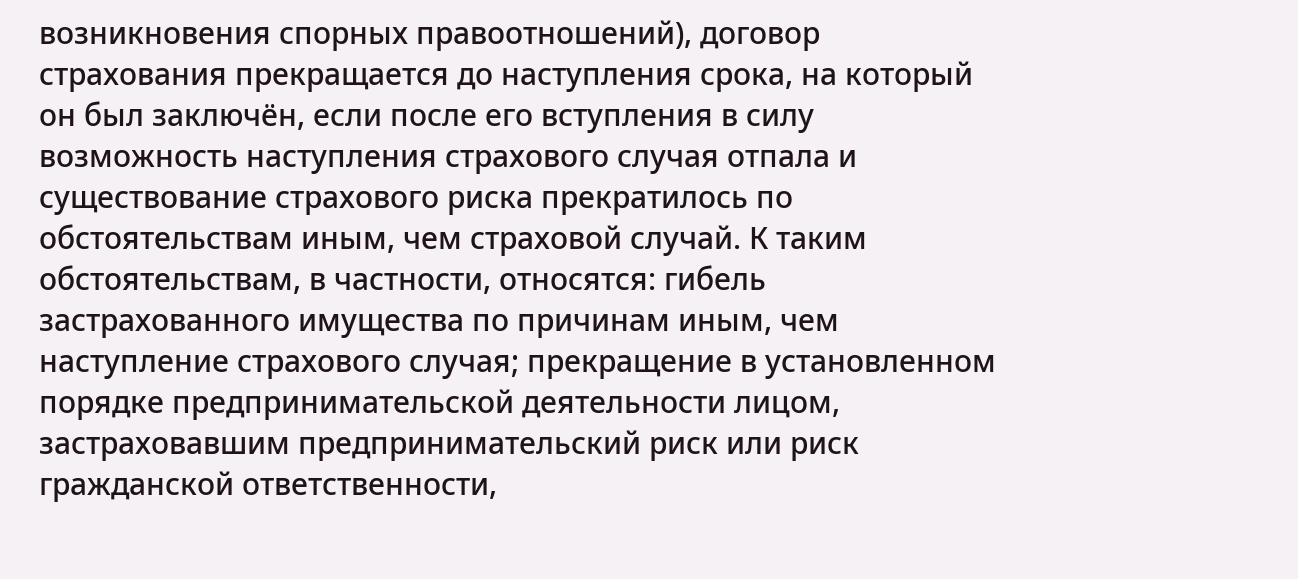возникновения спорных правоотношений), договор страхования прекращается до наступления срока, на который он был заключён, если после его вступления в силу возможность наступления страхового случая отпала и существование страхового риска прекратилось по обстоятельствам иным, чем страховой случай. К таким обстоятельствам, в частности, относятся: гибель застрахованного имущества по причинам иным, чем наступление страхового случая; прекращение в установленном порядке предпринимательской деятельности лицом, застраховавшим предпринимательский риск или риск гражданской ответственности,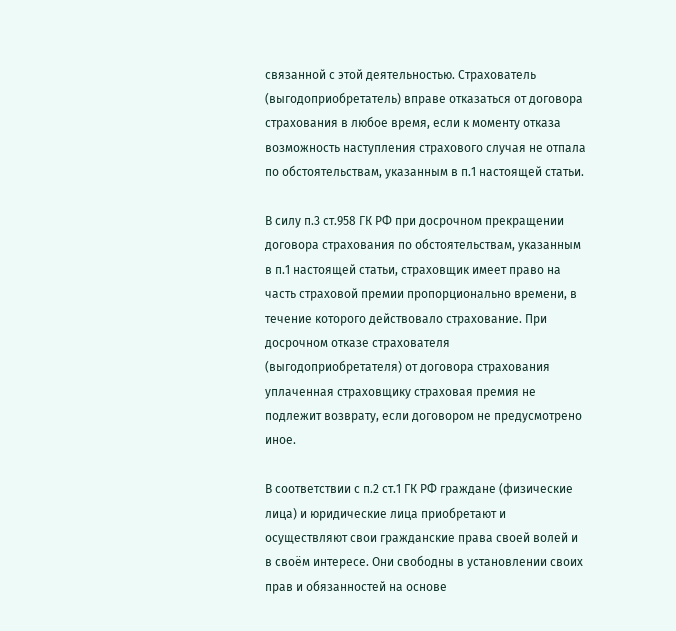связанной с этой деятельностью. Страхователь (выгодоприобретатель) вправе отказаться от договора страхования в любое время, если к моменту отказа возможность наступления страхового случая не отпала по обстоятельствам, указанным в п.1 настоящей статьи.

В силу п.3 ст.958 ГК РФ при досрочном прекращении договора страхования по обстоятельствам, указанным в п.1 настоящей статьи, страховщик имеет право на часть страховой премии пропорционально времени, в течение которого действовало страхование. При досрочном отказе страхователя (выгодоприобретателя) от договора страхования уплаченная страховщику страховая премия не подлежит возврату, если договором не предусмотрено иное.

В соответствии с п.2 ст.1 ГК РФ граждане (физические лица) и юридические лица приобретают и осуществляют свои гражданские права своей волей и в своём интересе. Они свободны в установлении своих прав и обязанностей на основе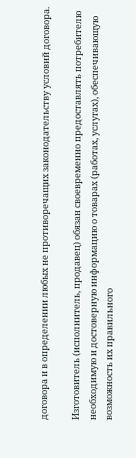договора и в определении любых не противоречащих законодательству условий договора.

Изготовитель (исполнитель, продавец) обязан своевременно предоставлять потребителю необходимую и достоверную информацию о товарах (работах, услугах), обеспечивающую возможность их правильного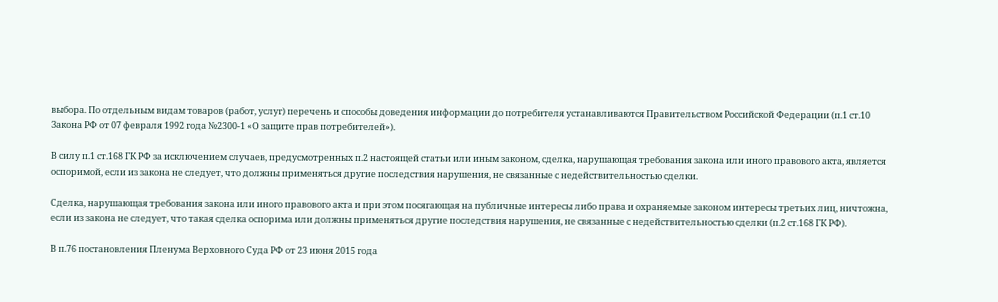выбора. По отдельным видам товаров (работ, услуг) перечень и способы доведения информации до потребителя устанавливаются Правительством Российской Федерации (п.1 ст.10 Закона РФ от 07 февраля 1992 года №2300-1 «О защите прав потребителей»).

В силу п.1 ст.168 ГК РФ за исключением случаев, предусмотренных п.2 настоящей статьи или иным законом, сделка, нарушающая требования закона или иного правового акта, является оспоримой, если из закона не следует, что должны применяться другие последствия нарушения, не связанные с недействительностью сделки.

Сделка, нарушающая требования закона или иного правового акта и при этом посягающая на публичные интересы либо права и охраняемые законом интересы третьих лиц, ничтожна, если из закона не следует, что такая сделка оспорима или должны применяться другие последствия нарушения, не связанные с недействительностью сделки (п.2 ст.168 ГК РФ).

В п.76 постановления Пленума Верховного Суда РФ от 23 июня 2015 года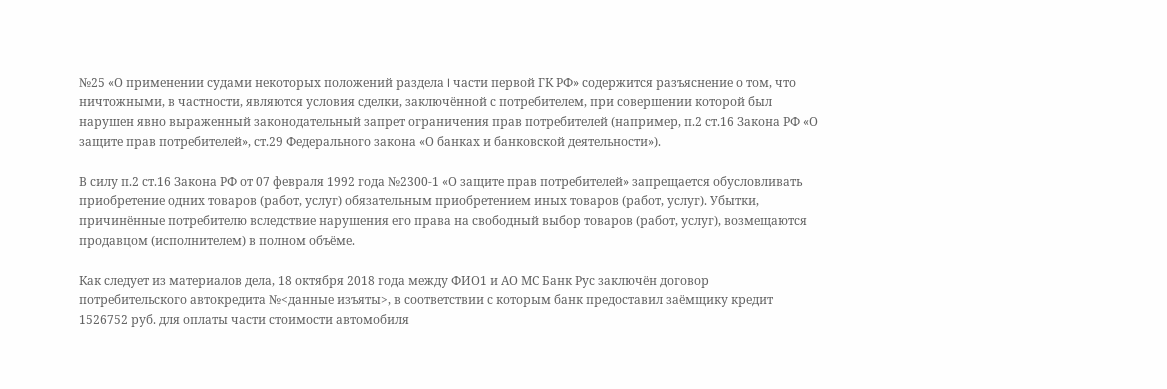№25 «О применении судами некоторых положений раздела I части первой ГК РФ» содержится разъяснение о том, что ничтожными, в частности, являются условия сделки, заключённой с потребителем, при совершении которой был нарушен явно выраженный законодательный запрет ограничения прав потребителей (например, п.2 ст.16 Закона РФ «О защите прав потребителей», ст.29 Федерального закона «О банках и банковской деятельности»).

В силу п.2 ст.16 Закона РФ от 07 февраля 1992 года №2300-1 «О защите прав потребителей» запрещается обусловливать приобретение одних товаров (работ, услуг) обязательным приобретением иных товаров (работ, услуг). Убытки, причинённые потребителю вследствие нарушения его права на свободный выбор товаров (работ, услуг), возмещаются продавцом (исполнителем) в полном объёме.

Как следует из материалов дела, 18 октября 2018 года между ФИО1 и АО МС Банк Рус заключён договор потребительского автокредита №<данные изъяты>, в соответствии с которым банк предоставил заёмщику кредит 1526752 руб. для оплаты части стоимости автомобиля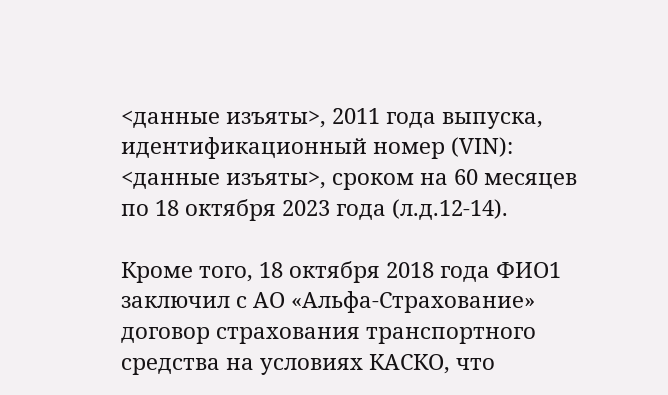<данные изъяты>, 2011 года выпуска, идентификационный номер (VIN): <данные изъяты>, сроком на 60 месяцев по 18 октября 2023 года (л.д.12-14).

Кроме того, 18 октября 2018 года ФИО1 заключил с АО «Альфа-Страхование» договор страхования транспортного средства на условиях КАСКО, что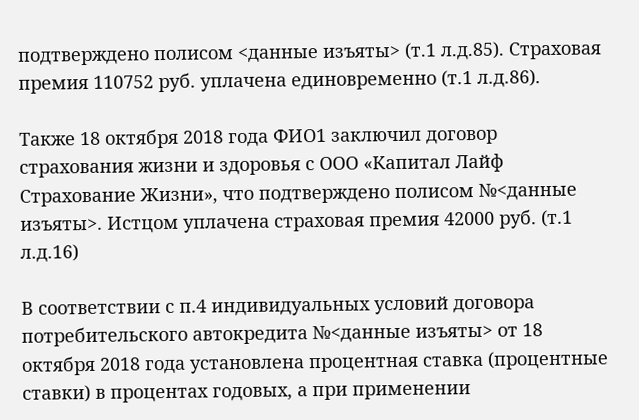подтверждено полисом <данные изъяты> (т.1 л.д.85). Страховая премия 110752 руб. уплачена единовременно (т.1 л.д.86).

Также 18 октября 2018 года ФИО1 заключил договор страхования жизни и здоровья с ООО «Капитал Лайф Страхование Жизни», что подтверждено полисом №<данные изъяты>. Истцом уплачена страховая премия 42000 руб. (т.1 л.д.16)

В соответствии с п.4 индивидуальных условий договора потребительского автокредита №<данные изъяты> от 18 октября 2018 года установлена процентная ставка (процентные ставки) в процентах годовых, а при применении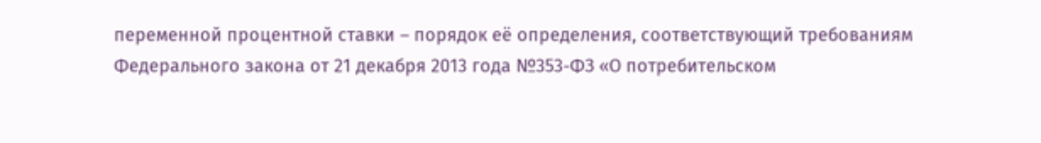переменной процентной ставки – порядок её определения, соответствующий требованиям Федерального закона от 21 декабря 2013 года №353-ФЗ «О потребительском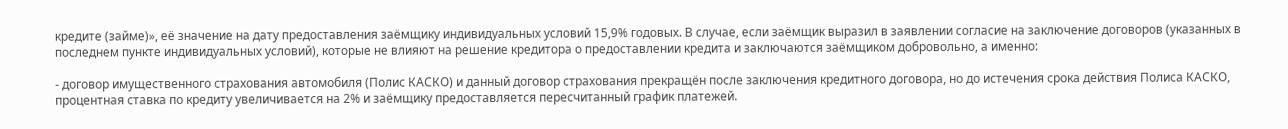кредите (займе)», её значение на дату предоставления заёмщику индивидуальных условий 15,9% годовых. В случае, если заёмщик выразил в заявлении согласие на заключение договоров (указанных в последнем пункте индивидуальных условий), которые не влияют на решение кредитора о предоставлении кредита и заключаются заёмщиком добровольно, а именно:

- договор имущественного страхования автомобиля (Полис КАСКО) и данный договор страхования прекращён после заключения кредитного договора, но до истечения срока действия Полиса КАСКО, процентная ставка по кредиту увеличивается на 2% и заёмщику предоставляется пересчитанный график платежей.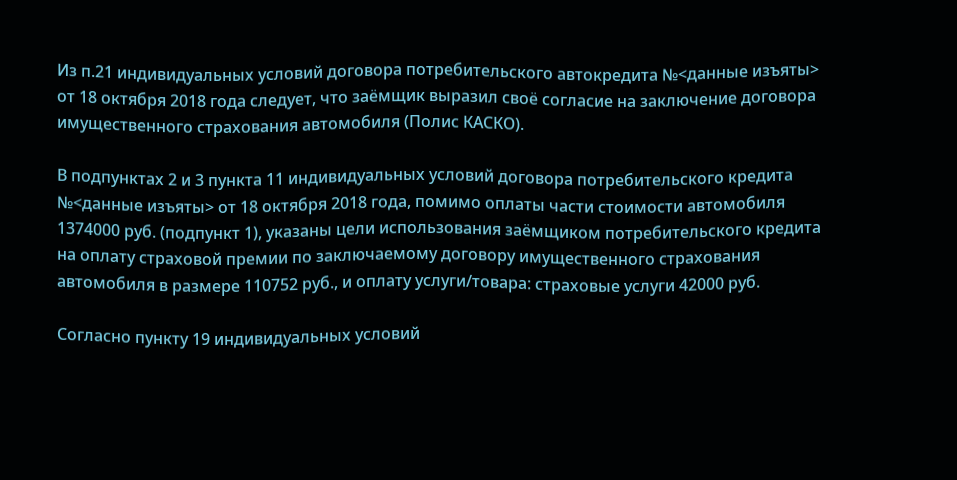Из п.21 индивидуальных условий договора потребительского автокредита №<данные изъяты> от 18 октября 2018 года следует, что заёмщик выразил своё согласие на заключение договора имущественного страхования автомобиля (Полис КАСКО).

В подпунктах 2 и 3 пункта 11 индивидуальных условий договора потребительского кредита №<данные изъяты> от 18 октября 2018 года, помимо оплаты части стоимости автомобиля 1374000 руб. (подпункт 1), указаны цели использования заёмщиком потребительского кредита на оплату страховой премии по заключаемому договору имущественного страхования автомобиля в размере 110752 руб., и оплату услуги/товара: страховые услуги 42000 руб.

Согласно пункту 19 индивидуальных условий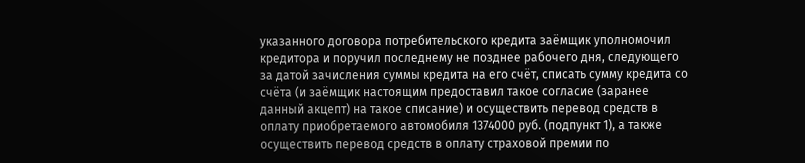указанного договора потребительского кредита заёмщик уполномочил кредитора и поручил последнему не позднее рабочего дня, следующего за датой зачисления суммы кредита на его счёт, списать сумму кредита со счёта (и заёмщик настоящим предоставил такое согласие (заранее данный акцепт) на такое списание) и осуществить перевод средств в оплату приобретаемого автомобиля 1374000 руб. (подпункт 1), а также осуществить перевод средств в оплату страховой премии по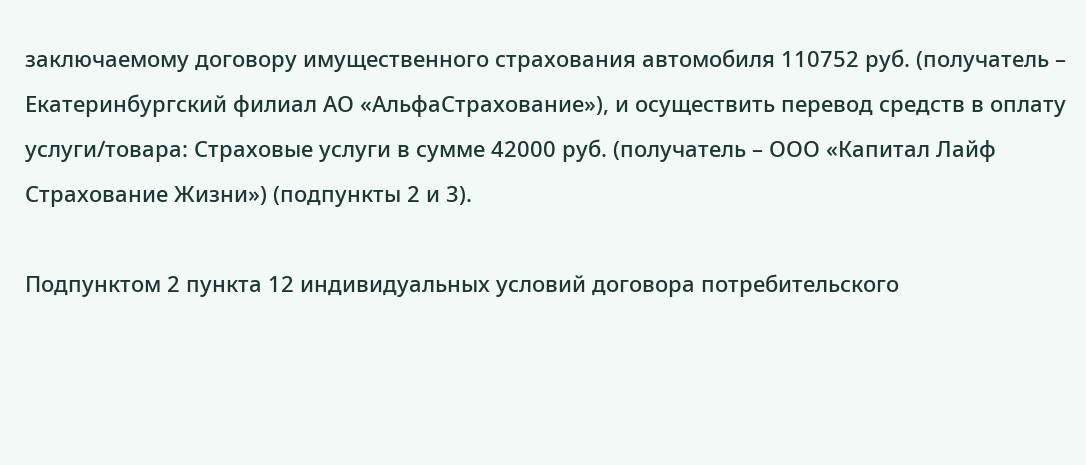заключаемому договору имущественного страхования автомобиля 110752 руб. (получатель – Екатеринбургский филиал АО «АльфаСтрахование»), и осуществить перевод средств в оплату услуги/товара: Страховые услуги в сумме 42000 руб. (получатель – ООО «Капитал Лайф Страхование Жизни») (подпункты 2 и 3).

Подпунктом 2 пункта 12 индивидуальных условий договора потребительского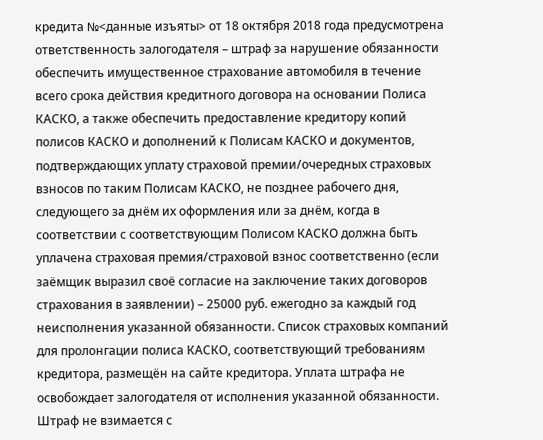кредита №<данные изъяты> от 18 октября 2018 года предусмотрена ответственность залогодателя – штраф за нарушение обязанности обеспечить имущественное страхование автомобиля в течение всего срока действия кредитного договора на основании Полиса КАСКО, а также обеспечить предоставление кредитору копий полисов КАСКО и дополнений к Полисам КАСКО и документов, подтверждающих уплату страховой премии/очередных страховых взносов по таким Полисам КАСКО, не позднее рабочего дня, следующего за днём их оформления или за днём, когда в соответствии с соответствующим Полисом КАСКО должна быть уплачена страховая премия/страховой взнос соответственно (если заёмщик выразил своё согласие на заключение таких договоров страхования в заявлении) – 25000 руб. ежегодно за каждый год неисполнения указанной обязанности. Список страховых компаний для пролонгации полиса КАСКО, соответствующий требованиям кредитора, размещён на сайте кредитора. Уплата штрафа не освобождает залогодателя от исполнения указанной обязанности. Штраф не взимается с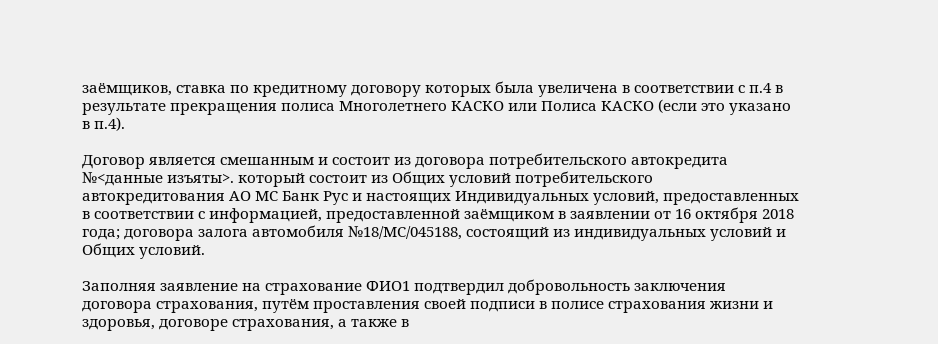заёмщиков, ставка по кредитному договору которых была увеличена в соответствии с п.4 в результате прекращения полиса Многолетнего КАСКО или Полиса КАСКО (если это указано в п.4).

Договор является смешанным и состоит из договора потребительского автокредита №<данные изъяты>. который состоит из Общих условий потребительского автокредитования АО МС Банк Рус и настоящих Индивидуальных условий, предоставленных в соответствии с информацией, предоставленной заёмщиком в заявлении от 16 октября 2018 года; договора залога автомобиля №18/МС/045188, состоящий из индивидуальных условий и Общих условий.

Заполняя заявление на страхование ФИО1 подтвердил добровольность заключения договора страхования, путём проставления своей подписи в полисе страхования жизни и здоровья, договоре страхования, а также в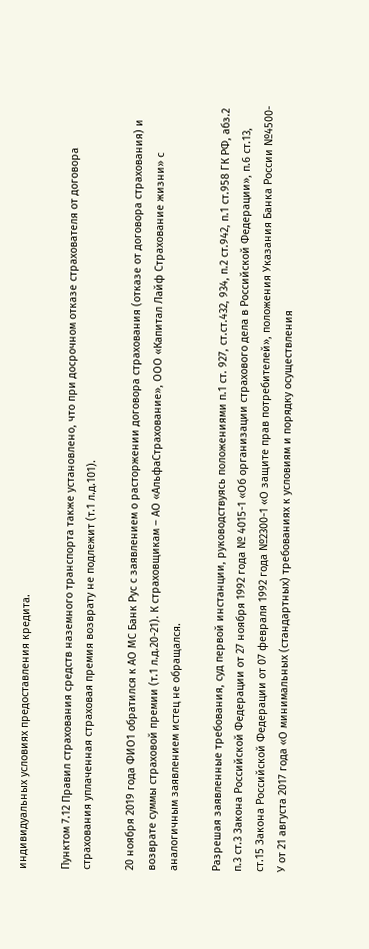индивидуальных условиях предоставления кредита.

Пунктом 7.12 Правил страхования средств наземного транспорта также установлено, что при досрочном отказе страхователя от договора страхования уплаченная страховая премия возврату не подлежит (т.1 л.д.101).

20 ноября 2019 года ФИО1 обратился к АО МС Банк Рус с заявлением о расторжении договора страхования (отказе от договора страхования) и возврате суммы страховой премии (т.1 л.д.20-21). К страховщикам – АО «АльфаСтрахование», ООО «Капитал Лайф Страхование жизни» с аналогичным заявлением истец не обращался.

Разрешая заявленные требования, суд первой инстанции, руководствуясь положениями п.1 ст. 927, ст.ст.432, 934, п.2 ст.942, п.1 ст.958 ГК РФ, абз.2 п.3 ст.3 Закона Российской Федерации от 27 ноября 1992 года № 4015-1 «Об организации страхового дела в Российской Федерации», п.6 ст.13, ст.15 Закона Российской Федерации от 07 февраля 1992 года №2300-1 «О защите прав потребителей», положения Указания Банка России №4500-У от 21 августа 2017 года «О минимальных (стандартных) требованиях к условиям и порядку осуществления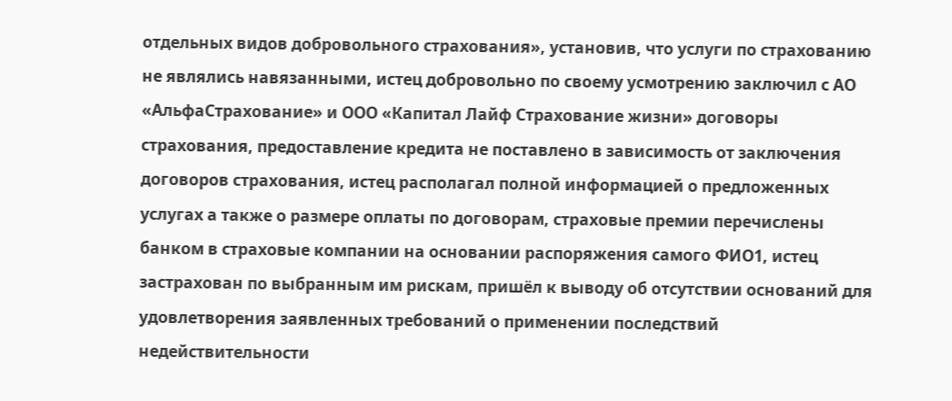отдельных видов добровольного страхования», установив, что услуги по страхованию не являлись навязанными, истец добровольно по своему усмотрению заключил с АО «АльфаСтрахование» и ООО «Капитал Лайф Страхование жизни» договоры страхования, предоставление кредита не поставлено в зависимость от заключения договоров страхования, истец располагал полной информацией о предложенных услугах а также о размере оплаты по договорам, страховые премии перечислены банком в страховые компании на основании распоряжения самого ФИО1, истец застрахован по выбранным им рискам, пришёл к выводу об отсутствии оснований для удовлетворения заявленных требований о применении последствий недействительности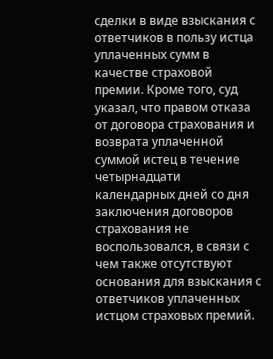сделки в виде взыскания с ответчиков в пользу истца уплаченных сумм в качестве страховой премии. Кроме того, суд указал, что правом отказа от договора страхования и возврата уплаченной суммой истец в течение четырнадцати календарных дней со дня заключения договоров страхования не воспользовался, в связи с чем также отсутствуют основания для взыскания с ответчиков уплаченных истцом страховых премий.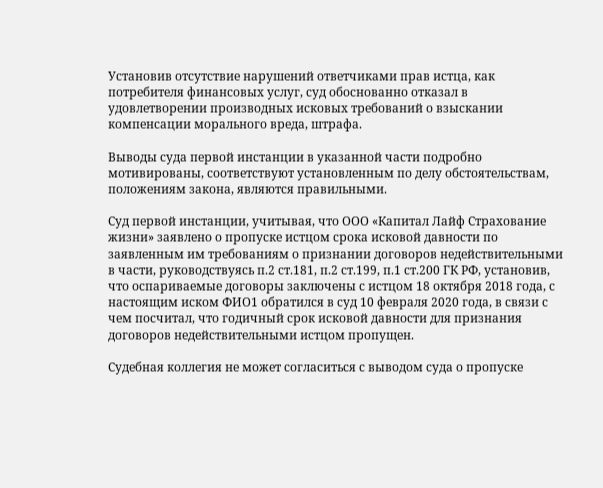Установив отсутствие нарушений ответчиками прав истца, как потребителя финансовых услуг, суд обоснованно отказал в удовлетворении производных исковых требований о взыскании компенсации морального вреда, штрафа.

Выводы суда первой инстанции в указанной части подробно мотивированы, соответствуют установленным по делу обстоятельствам, положениям закона, являются правильными.

Суд первой инстанции, учитывая, что ООО «Капитал Лайф Страхование жизни» заявлено о пропуске истцом срока исковой давности по заявленным им требованиям о признании договоров недействительными в части, руководствуясь п.2 ст.181, п.2 ст.199, п.1 ст.200 ГК РФ, установив, что оспариваемые договоры заключены с истцом 18 октября 2018 года, с настоящим иском ФИО1 обратился в суд 10 февраля 2020 года, в связи с чем посчитал, что годичный срок исковой давности для признания договоров недействительными истцом пропущен.

Судебная коллегия не может согласиться с выводом суда о пропуске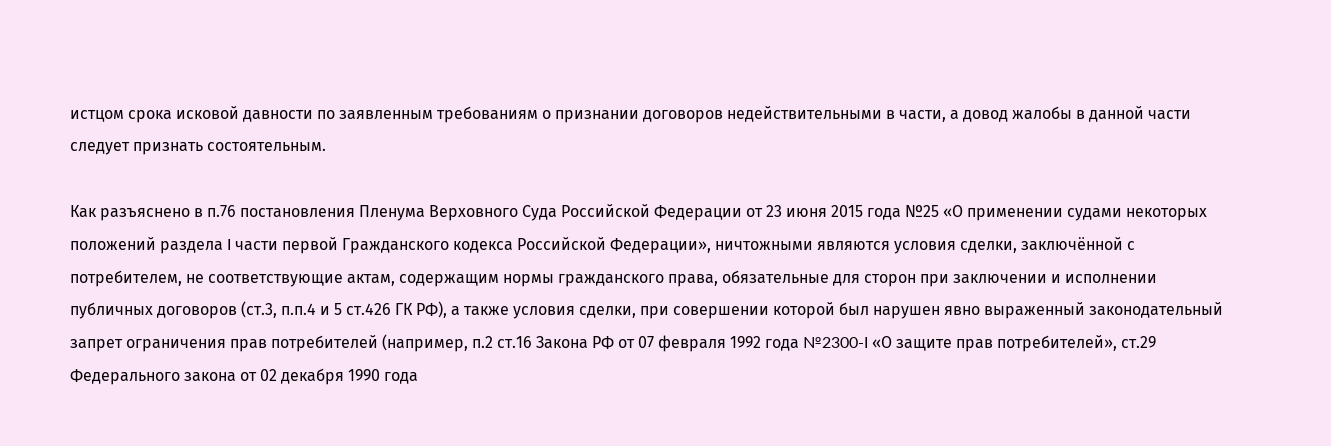истцом срока исковой давности по заявленным требованиям о признании договоров недействительными в части, а довод жалобы в данной части следует признать состоятельным.

Как разъяснено в п.76 постановления Пленума Верховного Суда Российской Федерации от 23 июня 2015 года №25 «О применении судами некоторых положений раздела I части первой Гражданского кодекса Российской Федерации», ничтожными являются условия сделки, заключённой с потребителем, не соответствующие актам, содержащим нормы гражданского права, обязательные для сторон при заключении и исполнении публичных договоров (ст.3, п.п.4 и 5 ст.426 ГК РФ), а также условия сделки, при совершении которой был нарушен явно выраженный законодательный запрет ограничения прав потребителей (например, п.2 ст.16 Закона РФ от 07 февраля 1992 года №2300-I «О защите прав потребителей», ст.29 Федерального закона от 02 декабря 1990 года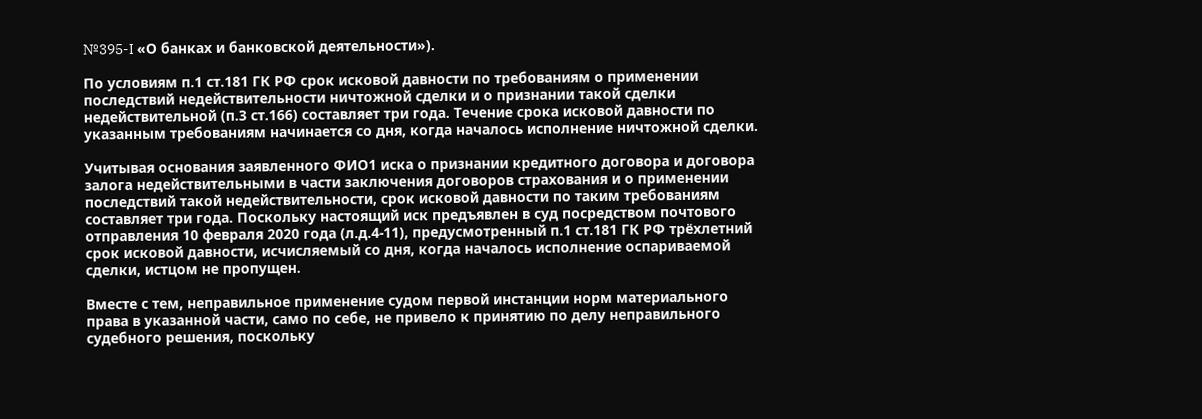№395-I «О банках и банковской деятельности»).

По условиям п.1 ст.181 ГК РФ срок исковой давности по требованиям о применении последствий недействительности ничтожной сделки и о признании такой сделки недействительной (п.3 ст.166) составляет три года. Течение срока исковой давности по указанным требованиям начинается со дня, когда началось исполнение ничтожной сделки.

Учитывая основания заявленного ФИО1 иска о признании кредитного договора и договора залога недействительными в части заключения договоров страхования и о применении последствий такой недействительности, срок исковой давности по таким требованиям составляет три года. Поскольку настоящий иск предъявлен в суд посредством почтового отправления 10 февраля 2020 года (л.д.4-11), предусмотренный п.1 ст.181 ГК РФ трёхлетний срок исковой давности, исчисляемый со дня, когда началось исполнение оспариваемой сделки, истцом не пропущен.

Вместе с тем, неправильное применение судом первой инстанции норм материального права в указанной части, само по себе, не привело к принятию по делу неправильного судебного решения, поскольку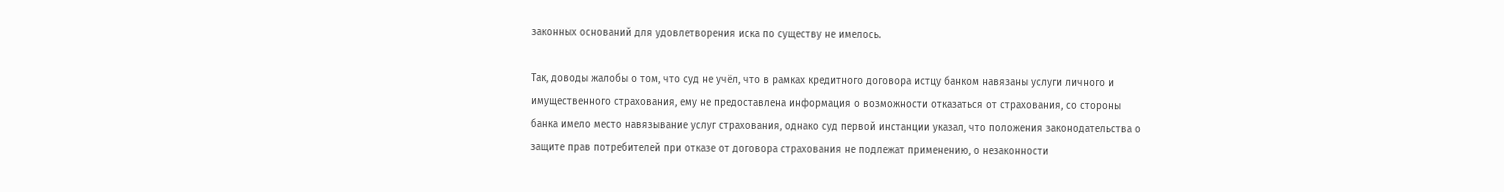законных оснований для удовлетворения иска по существу не имелось.

Так, доводы жалобы о том, что суд не учёл, что в рамках кредитного договора истцу банком навязаны услуги личного и имущественного страхования, ему не предоставлена информация о возможности отказаться от страхования, со стороны банка имело место навязывание услуг страхования, однако суд первой инстанции указал, что положения законодательства о защите прав потребителей при отказе от договора страхования не подлежат применению, о незаконности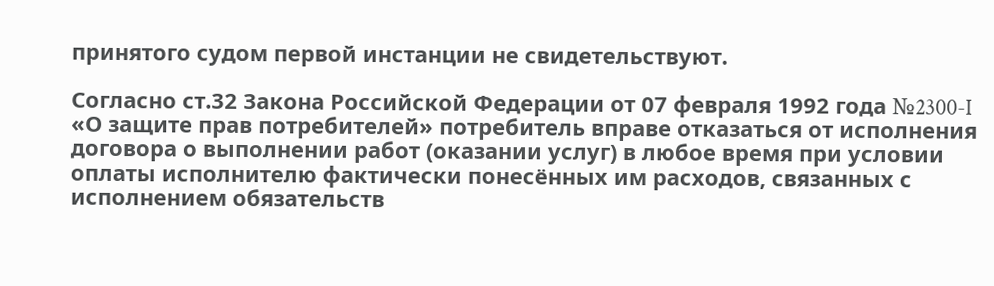принятого судом первой инстанции не свидетельствуют.

Согласно ст.32 Закона Российской Федерации от 07 февраля 1992 года №2300-I «О защите прав потребителей» потребитель вправе отказаться от исполнения договора о выполнении работ (оказании услуг) в любое время при условии оплаты исполнителю фактически понесённых им расходов, связанных с исполнением обязательств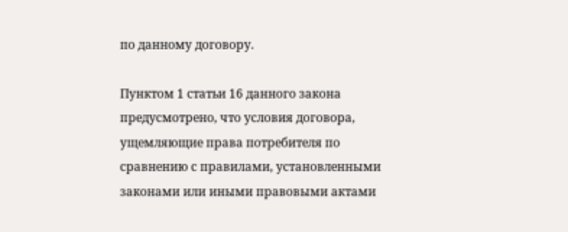по данному договору.

Пунктом 1 статьи 16 данного закона предусмотрено, что условия договора, ущемляющие права потребителя по сравнению с правилами, установленными законами или иными правовыми актами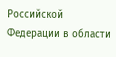Российской Федерации в области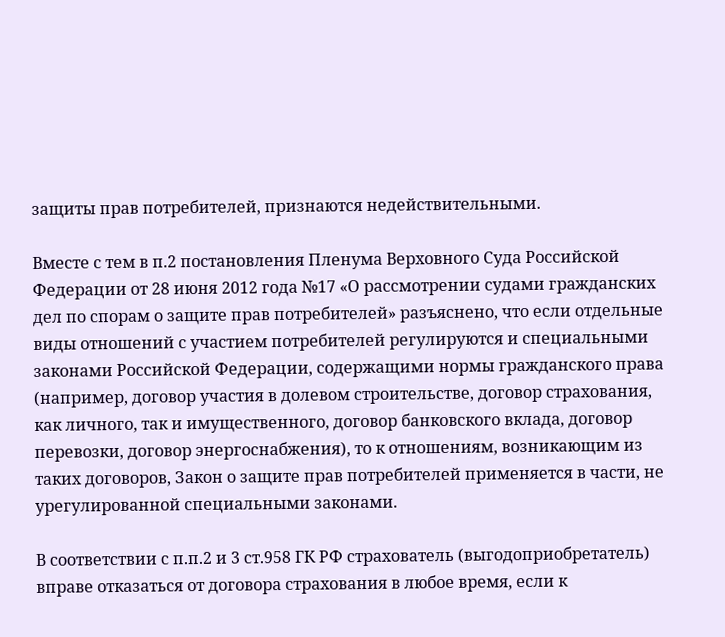защиты прав потребителей, признаются недействительными.

Вместе с тем в п.2 постановления Пленума Верховного Суда Российской Федерации от 28 июня 2012 года №17 «О рассмотрении судами гражданских дел по спорам о защите прав потребителей» разъяснено, что если отдельные виды отношений с участием потребителей регулируются и специальными законами Российской Федерации, содержащими нормы гражданского права (например, договор участия в долевом строительстве, договор страхования, как личного, так и имущественного, договор банковского вклада, договор перевозки, договор энергоснабжения), то к отношениям, возникающим из таких договоров, Закон о защите прав потребителей применяется в части, не урегулированной специальными законами.

В соответствии с п.п.2 и 3 ст.958 ГК РФ страхователь (выгодоприобретатель) вправе отказаться от договора страхования в любое время, если к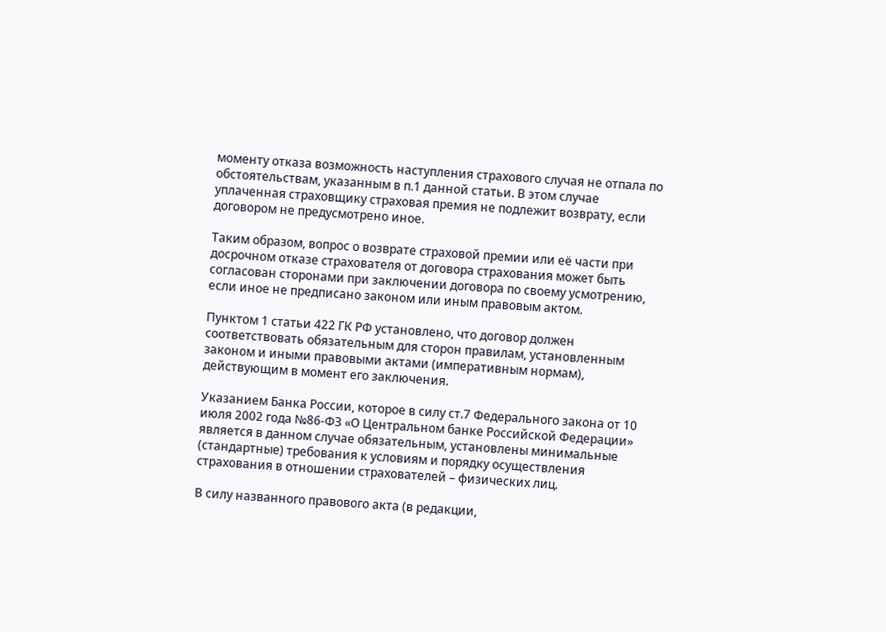моменту отказа возможность наступления страхового случая не отпала по обстоятельствам, указанным в п.1 данной статьи. В этом случае уплаченная страховщику страховая премия не подлежит возврату, если договором не предусмотрено иное.

Таким образом, вопрос о возврате страховой премии или её части при досрочном отказе страхователя от договора страхования может быть согласован сторонами при заключении договора по своему усмотрению, если иное не предписано законом или иным правовым актом.

Пунктом 1 статьи 422 ГК РФ установлено, что договор должен соответствовать обязательным для сторон правилам, установленным законом и иными правовыми актами (императивным нормам), действующим в момент его заключения.

Указанием Банка России, которое в силу ст.7 Федерального закона от 10 июля 2002 года №86-ФЗ «О Центральном банке Российской Федерации» является в данном случае обязательным, установлены минимальные (стандартные) требования к условиям и порядку осуществления страхования в отношении страхователей – физических лиц.

В силу названного правового акта (в редакции,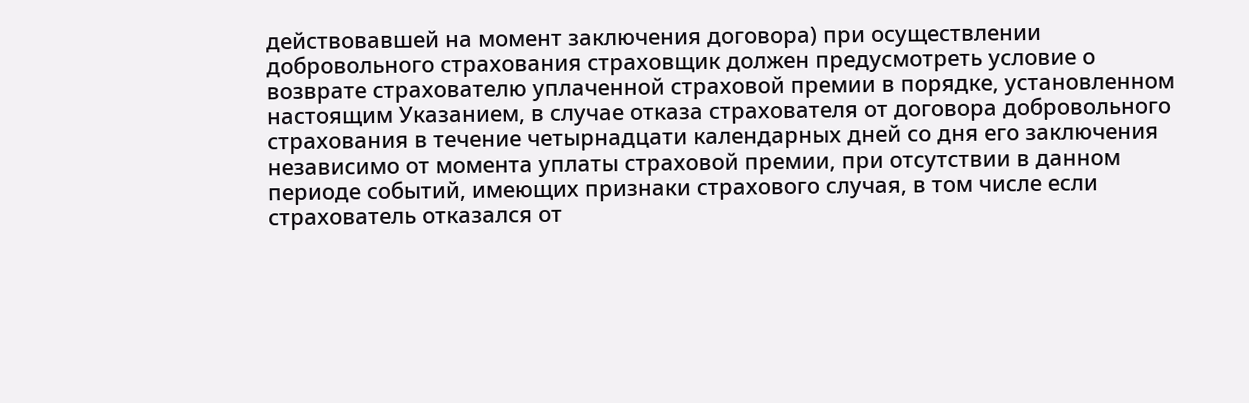действовавшей на момент заключения договора) при осуществлении добровольного страхования страховщик должен предусмотреть условие о возврате страхователю уплаченной страховой премии в порядке, установленном настоящим Указанием, в случае отказа страхователя от договора добровольного страхования в течение четырнадцати календарных дней со дня его заключения независимо от момента уплаты страховой премии, при отсутствии в данном периоде событий, имеющих признаки страхового случая, в том числе если страхователь отказался от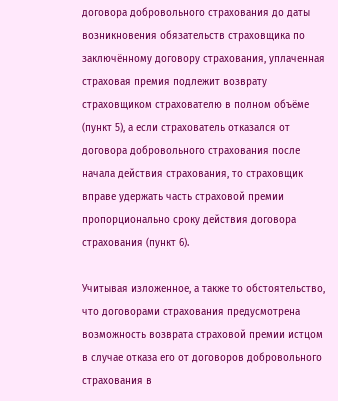договора добровольного страхования до даты возникновения обязательств страховщика по заключённому договору страхования, уплаченная страховая премия подлежит возврату страховщиком страхователю в полном объёме (пункт 5), а если страхователь отказался от договора добровольного страхования после начала действия страхования, то страховщик вправе удержать часть страховой премии пропорционально сроку действия договора страхования (пункт 6).

Учитывая изложенное, а также то обстоятельство, что договорами страхования предусмотрена возможность возврата страховой премии истцом в случае отказа его от договоров добровольного страхования в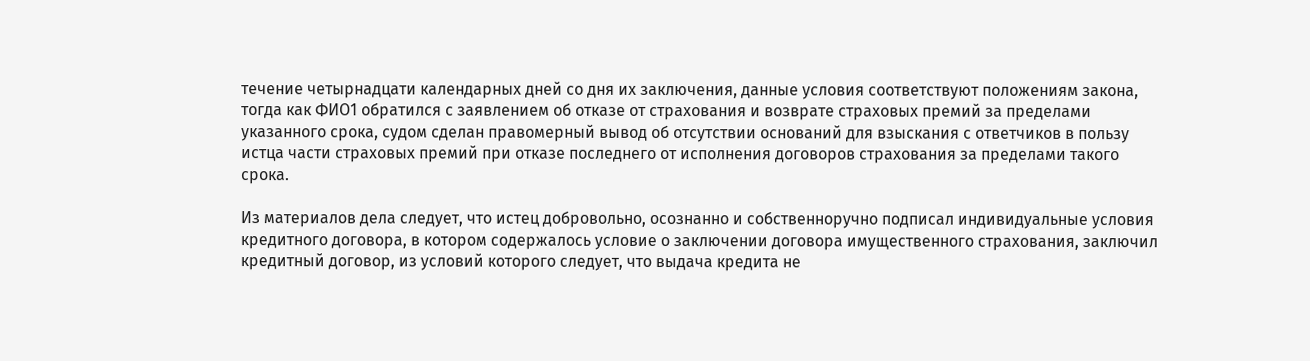течение четырнадцати календарных дней со дня их заключения, данные условия соответствуют положениям закона, тогда как ФИО1 обратился с заявлением об отказе от страхования и возврате страховых премий за пределами указанного срока, судом сделан правомерный вывод об отсутствии оснований для взыскания с ответчиков в пользу истца части страховых премий при отказе последнего от исполнения договоров страхования за пределами такого срока.

Из материалов дела следует, что истец добровольно, осознанно и собственноручно подписал индивидуальные условия кредитного договора, в котором содержалось условие о заключении договора имущественного страхования, заключил кредитный договор, из условий которого следует, что выдача кредита не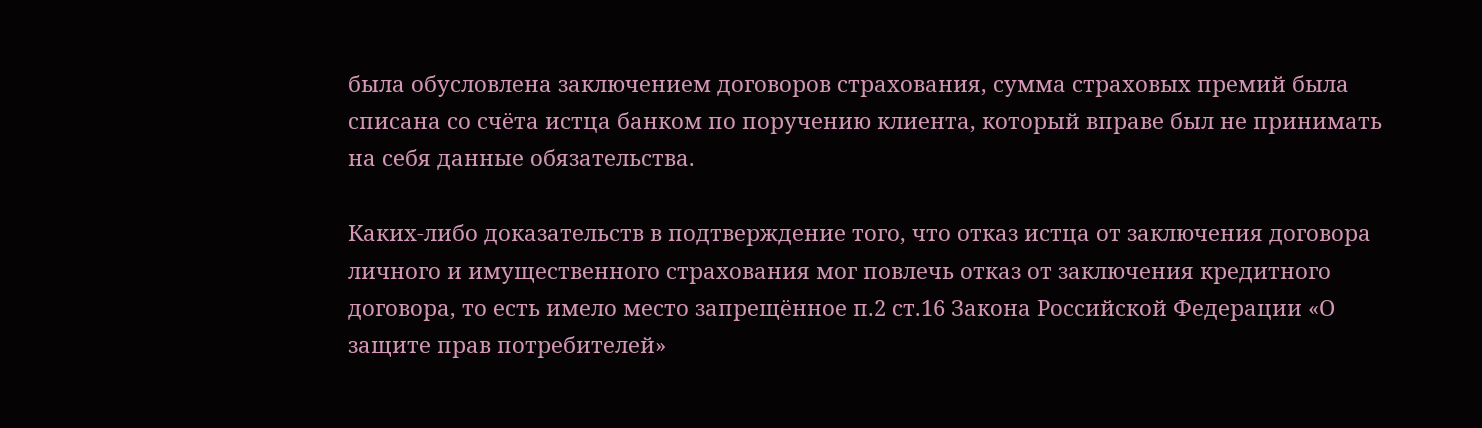была обусловлена заключением договоров страхования, сумма страховых премий была списана со счёта истца банком по поручению клиента, который вправе был не принимать на себя данные обязательства.

Каких-либо доказательств в подтверждение того, что отказ истца от заключения договора личного и имущественного страхования мог повлечь отказ от заключения кредитного договора, то есть имело место запрещённое п.2 ст.16 Закона Российской Федерации «О защите прав потребителей»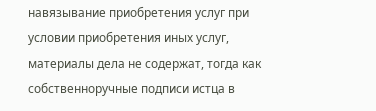навязывание приобретения услуг при условии приобретения иных услуг, материалы дела не содержат, тогда как собственноручные подписи истца в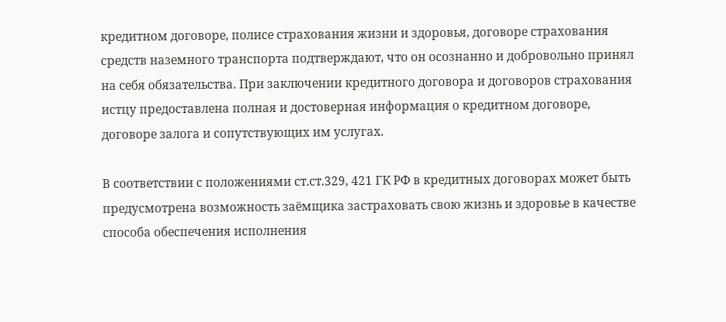кредитном договоре, полисе страхования жизни и здоровья, договоре страхования средств наземного транспорта подтверждают, что он осознанно и добровольно принял на себя обязательства. При заключении кредитного договора и договоров страхования истцу предоставлена полная и достоверная информация о кредитном договоре, договоре залога и сопутствующих им услугах.

В соответствии с положениями ст.ст.329, 421 ГК РФ в кредитных договорах может быть предусмотрена возможность заёмщика застраховать свою жизнь и здоровье в качестве способа обеспечения исполнения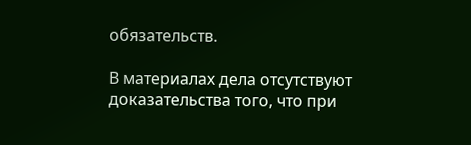обязательств.

В материалах дела отсутствуют доказательства того, что при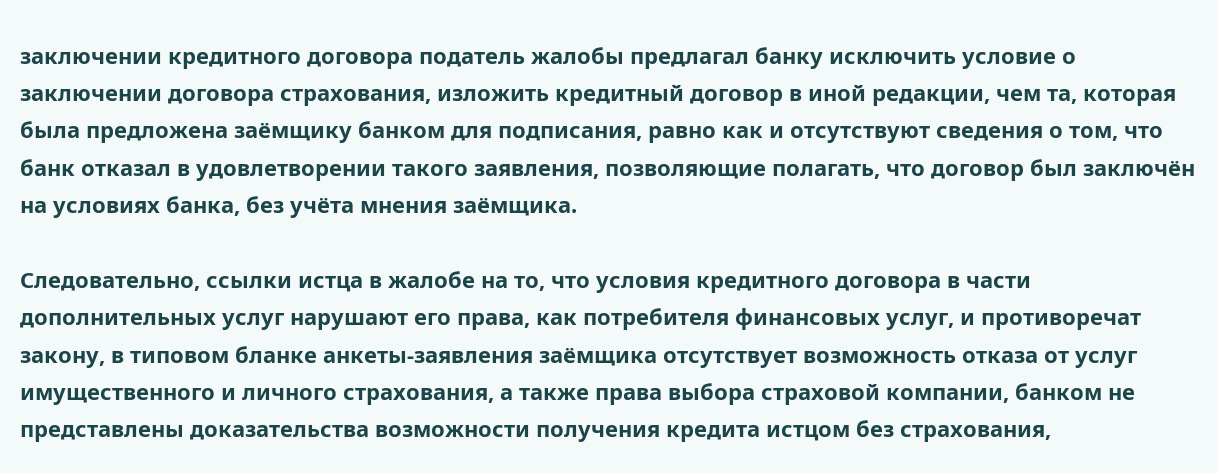заключении кредитного договора податель жалобы предлагал банку исключить условие о заключении договора страхования, изложить кредитный договор в иной редакции, чем та, которая была предложена заёмщику банком для подписания, равно как и отсутствуют сведения о том, что банк отказал в удовлетворении такого заявления, позволяющие полагать, что договор был заключён на условиях банка, без учёта мнения заёмщика.

Следовательно, ссылки истца в жалобе на то, что условия кредитного договора в части дополнительных услуг нарушают его права, как потребителя финансовых услуг, и противоречат закону, в типовом бланке анкеты-заявления заёмщика отсутствует возможность отказа от услуг имущественного и личного страхования, а также права выбора страховой компании, банком не представлены доказательства возможности получения кредита истцом без страхования,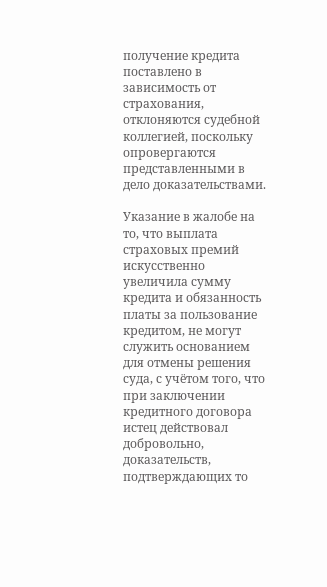получение кредита поставлено в зависимость от страхования, отклоняются судебной коллегией, поскольку опровергаются представленными в дело доказательствами.

Указание в жалобе на то, что выплата страховых премий искусственно увеличила сумму кредита и обязанность платы за пользование кредитом, не могут служить основанием для отмены решения суда, с учётом того, что при заключении кредитного договора истец действовал добровольно, доказательств, подтверждающих то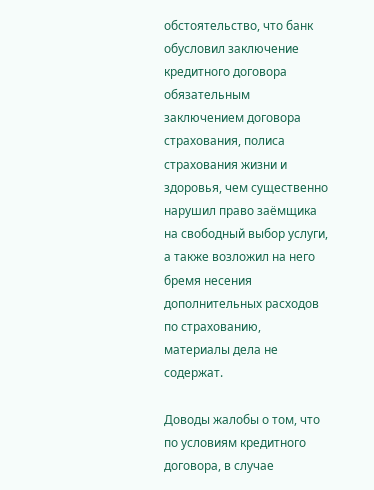обстоятельство, что банк обусловил заключение кредитного договора обязательным заключением договора страхования, полиса страхования жизни и здоровья, чем существенно нарушил право заёмщика на свободный выбор услуги, а также возложил на него бремя несения дополнительных расходов по страхованию, материалы дела не содержат.

Доводы жалобы о том, что по условиям кредитного договора, в случае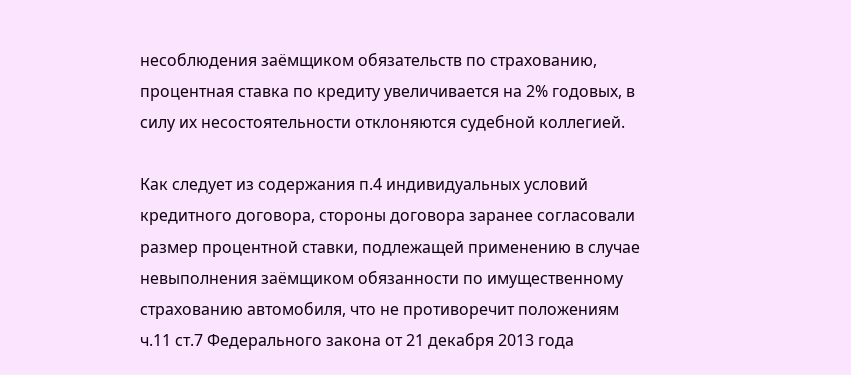несоблюдения заёмщиком обязательств по страхованию, процентная ставка по кредиту увеличивается на 2% годовых, в силу их несостоятельности отклоняются судебной коллегией.

Как следует из содержания п.4 индивидуальных условий кредитного договора, стороны договора заранее согласовали размер процентной ставки, подлежащей применению в случае невыполнения заёмщиком обязанности по имущественному страхованию автомобиля, что не противоречит положениям ч.11 ст.7 Федерального закона от 21 декабря 2013 года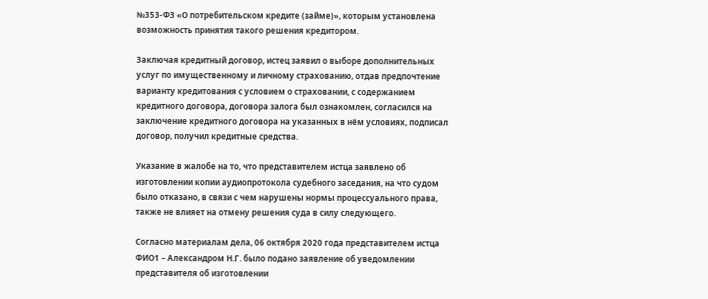№353-ФЗ «О потребительском кредите (займе)», которым установлена возможность принятия такого решения кредитором.

Заключая кредитный договор, истец заявил о выборе дополнительных услуг по имущественному и личному страхованию, отдав предпочтение варианту кредитования с условием о страховании, с содержанием кредитного договора, договора залога был ознакомлен, согласился на заключение кредитного договора на указанных в нём условиях, подписал договор, получил кредитные средства.

Указание в жалобе на то, что представителем истца заявлено об изготовлении копии аудиопротокола судебного заседания, на что судом было отказано, в связи с чем нарушены нормы процессуального права, также не влияет на отмену решения суда в силу следующего.

Согласно материалам дела, 06 октября 2020 года представителем истца ФИО1 – Александром Н.Г. было подано заявление об уведомлении представителя об изготовлении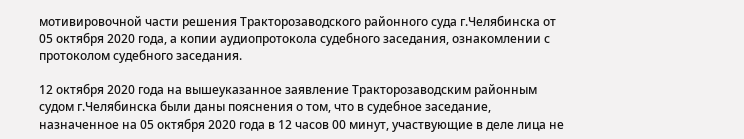мотивировочной части решения Тракторозаводского районного суда г.Челябинска от 05 октября 2020 года, а копии аудиопротокола судебного заседания, ознакомлении с протоколом судебного заседания.

12 октября 2020 года на вышеуказанное заявление Тракторозаводским районным судом г.Челябинска были даны пояснения о том, что в судебное заседание, назначенное на 05 октября 2020 года в 12 часов 00 минут, участвующие в деле лица не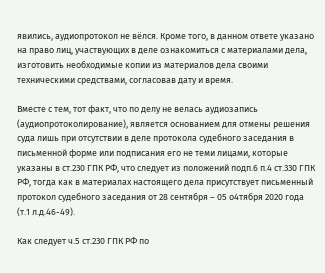явились, аудиопротокол не вёлся. Кроме того, в данном ответе указано на право лиц, участвующих в деле ознакомиться с материалами дела, изготовить необходимые копии из материалов дела своими техническими средствами, согласовав дату и время.

Вместе с тем, тот факт, что по делу не велась аудиозапись (аудиопротоколирование), является основанием для отмены решения суда лишь при отсутствии в деле протокола судебного заседания в письменной форме или подписания его не теми лицами, которые указаны в ст.230 ГПК РФ, что следует из положений подп.6 п.4 ст.330 ГПК РФ, тогда как в материалах настоящего дела присутствует письменный протокол судебного заседания от 28 сентября – 05 о4тября 2020 года (т.1 л.д.46-49).

Как следует ч.5 ст.230 ГПК РФ по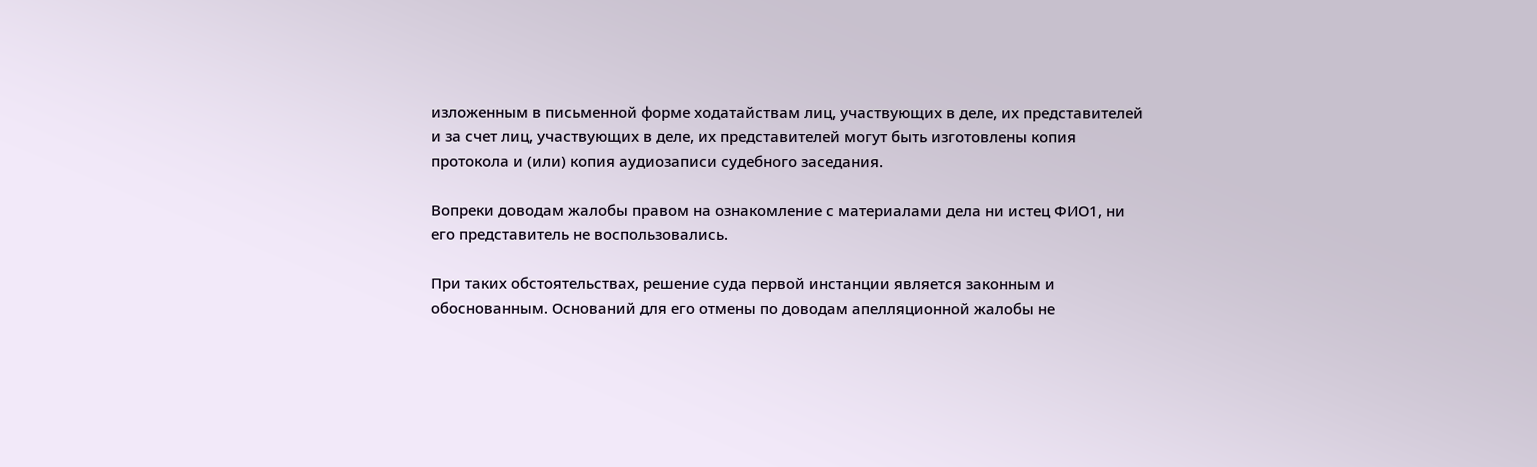изложенным в письменной форме ходатайствам лиц, участвующих в деле, их представителей и за счет лиц, участвующих в деле, их представителей могут быть изготовлены копия протокола и (или) копия аудиозаписи судебного заседания.

Вопреки доводам жалобы правом на ознакомление с материалами дела ни истец ФИО1, ни его представитель не воспользовались.

При таких обстоятельствах, решение суда первой инстанции является законным и обоснованным. Оснований для его отмены по доводам апелляционной жалобы не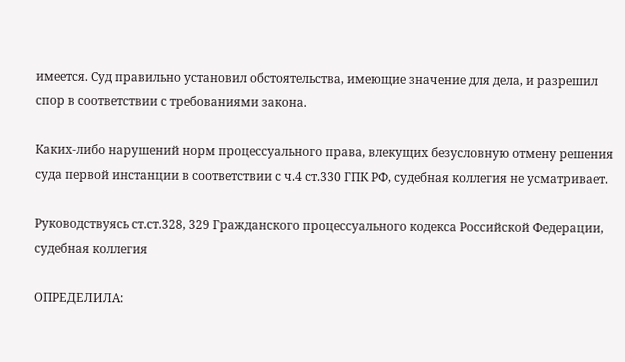имеется. Суд правильно установил обстоятельства, имеющие значение для дела, и разрешил спор в соответствии с требованиями закона.

Каких-либо нарушений норм процессуального права, влекущих безусловную отмену решения суда первой инстанции в соответствии с ч.4 ст.330 ГПК РФ, судебная коллегия не усматривает.

Руководствуясь ст.ст.328, 329 Гражданского процессуального кодекса Российской Федерации, судебная коллегия

ОПРЕДЕЛИЛА: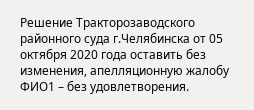Решение Тракторозаводского районного суда г.Челябинска от 05 октября 2020 года оставить без изменения, апелляционную жалобу ФИО1 – без удовлетворения.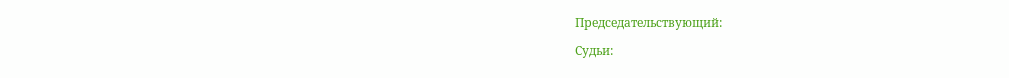Председательствующий:

Судьи: